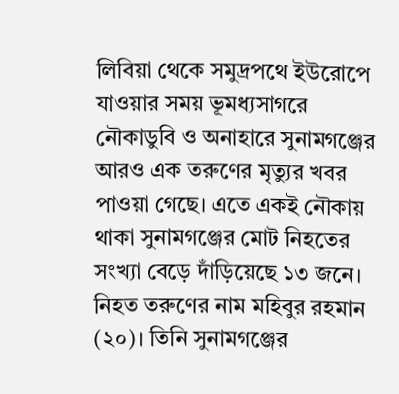লিবিয়া থেকে সমুদ্রপথে ইউরোপে যাওয়ার সময় ভূমধ্যসাগরে নৌকাডুবি ও অনাহারে সুনামগঞ্জের আরও এক তরুণের মৃত্যুর খবর পাওয়া গেছে। এতে একই নৌকায় থাকা সুনামগঞ্জের মোট নিহতের সংখ্যা বেড়ে দাঁড়িয়েছে ১৩ জনে।
নিহত তরুণের নাম মহিবুর রহমান (২০)। তিনি সুনামগঞ্জের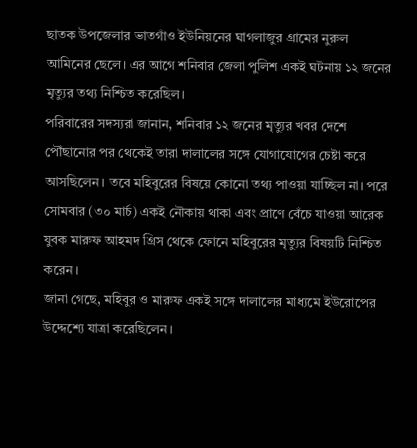ছাতক উপজেলার ভাতগাঁও ইউনিয়নের ঘাগলাজুর গ্রামের নুরুল আমিনের ছেলে। এর আগে শনিবার জেলা পুলিশ একই ঘটনায় ১২ জনের মৃত্যুর তথ্য নিশ্চিত করেছিল।
পরিবারের সদস্যরা জানান, শনিবার ১২ জনের মৃত্যুর খবর দেশে পৌঁছানোর পর থেকেই তারা দালালের সঙ্গে যোগাযোগের চেষ্টা করে আসছিলেন। তবে মহিবুরের বিষয়ে কোনো তথ্য পাওয়া যাচ্ছিল না। পরে সোমবার (৩০ মার্চ) একই নৌকায় থাকা এবং প্রাণে বেঁচে যাওয়া আরেক যুবক মারুফ আহমদ গ্রিস থেকে ফোনে মহিবুরের মৃত্যুর বিষয়টি নিশ্চিত করেন।
জানা গেছে, মহিবুর ও মারুফ একই সঙ্গে দালালের মাধ্যমে ইউরোপের উদ্দেশ্যে যাত্রা করেছিলেন।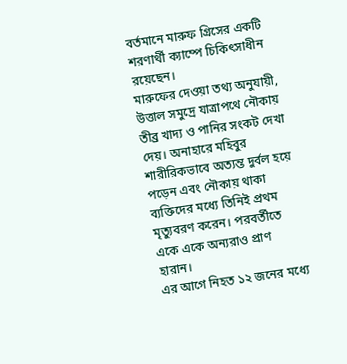বর্তমানে মারুফ গ্রিসের একটি শরণার্থী ক্যাম্পে চিকিৎসাধীন রয়েছেন।
মারুফের দেওয়া তথ্য অনুযায়ী, উত্তাল সমুদ্রে যাত্রাপথে নৌকায় তীব্র খাদ্য ও পানির সংকট দেখা দেয়। অনাহারে মহিবুর শারীরিকভাবে অত্যন্ত দুর্বল হয়ে পড়েন এবং নৌকায় থাকা ব্যক্তিদের মধ্যে তিনিই প্রথম মৃত্যুবরণ করেন। পরবর্তীতে একে একে অন্যরাও প্রাণ হারান।
এর আগে নিহত ১২ জনের মধ্যে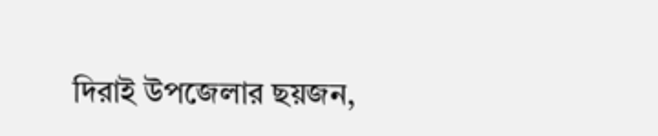দিরাই উপজেলার ছয়জন,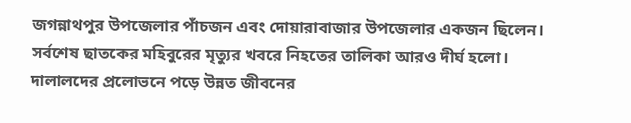জগন্নাথপুর উপজেলার পাঁচজন এবং দোয়ারাবাজার উপজেলার একজন ছিলেন। সর্বশেষ ছাতকের মহিবুরের মৃত্যুর খবরে নিহতের তালিকা আরও দীর্ঘ হলো।
দালালদের প্রলোভনে পড়ে উন্নত জীবনের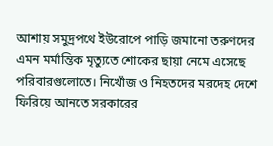আশায় সমুদ্রপথে ইউরোপে পাড়ি জমানো তরুণদের এমন মর্মান্তিক মৃত্যুতে শোকের ছায়া নেমে এসেছে পরিবারগুলোতে। নিখোঁজ ও নিহতদের মরদেহ দেশে ফিরিয়ে আনতে সরকারের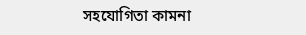সহযোগিতা কামনা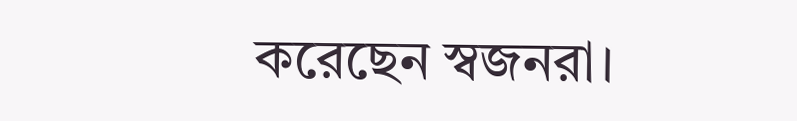করেছেন স্বজনরা।